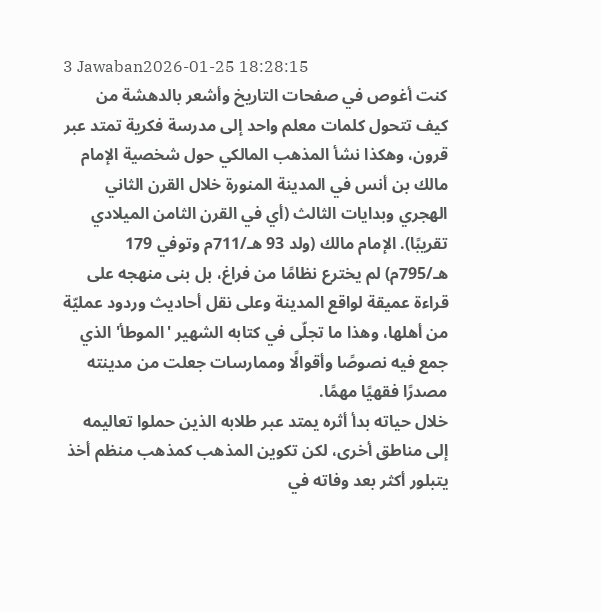3 Jawaban2026-01-25 18:28:15
كنت أغوص في صفحات التاريخ وأشعر بالدهشة من كيف تتحول كلمات معلم واحد إلى مدرسة فكرية تمتد عبر قرون، وهكذا نشأ المذهب المالكي حول شخصية الإمام مالك بن أنس في المدينة المنورة خلال القرن الثاني الهجري وبدايات الثالث (أي في القرن الثامن الميلادي تقريبًا). الإمام مالك (ولد 93 هـ/711م وتوفي 179 هـ/795م) لم يخترع نظامًا من فراغ، بل بنى منهجه على قراءة عميقة لواقع المدينة وعلى نقل أحاديث وردود عمليّة من أهلها، وهذا ما تجلّى في كتابه الشهير 'الموطأ' الذي جمع فيه نصوصًا وأقوالًا وممارسات جعلت من مدينته مصدرًا فقهيًا مهمًا.
خلال حياته بدأ أثره يمتد عبر طلابه الذين حملوا تعاليمه إلى مناطق أخرى، لكن تكوين المذهب كمذهب منظم أخذ يتبلور أكثر بعد وفاته في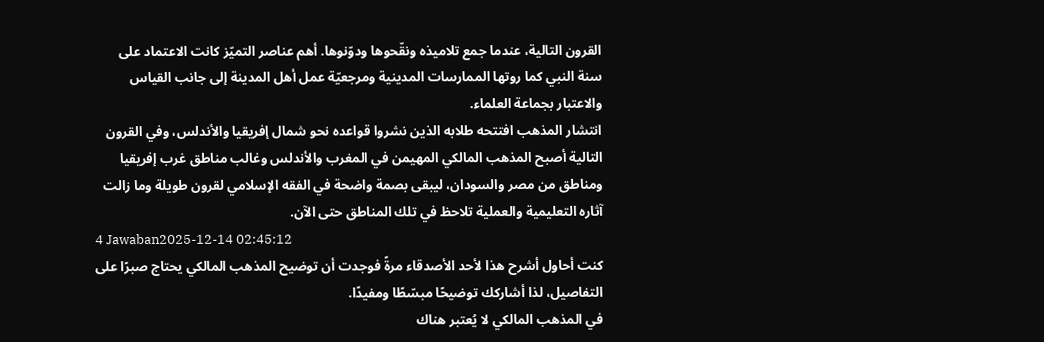القرون التالية، عندما جمع تلاميذه ونقّحوها ودوّنوها. أهم عناصر التميّز كانت الاعتماد على سنة النبي كما روتها الممارسات المدينية ومرجعيّة عمل أهل المدينة إلى جانب القياس والاعتبار بجماعة العلماء.
انتشار المذهب افتتحه طلابه الذين نشروا قواعده نحو شمال إفريقيا والأندلس، وفي القرون التالية أصبح المذهب المالكي المهيمن في المغرب والأندلس وغالب مناطق غرب إفريقيا ومناطق من مصر والسودان، ليبقى بصمة واضحة في الفقه الإسلامي لقرون طويلة وما زالت آثاره التعليمية والعملية تلاحظ في تلك المناطق حتى الآن.
4 Jawaban2025-12-14 02:45:12
كنت أحاول أشرح هذا لأحد الأصدقاء مرةً فوجدت أن توضيح المذهب المالكي يحتاج صبرًا على التفاصيل، لذا أشاركك توضيحًا مبسّطًا ومفيدًا.
في المذهب المالكي لا يُعتبر هناك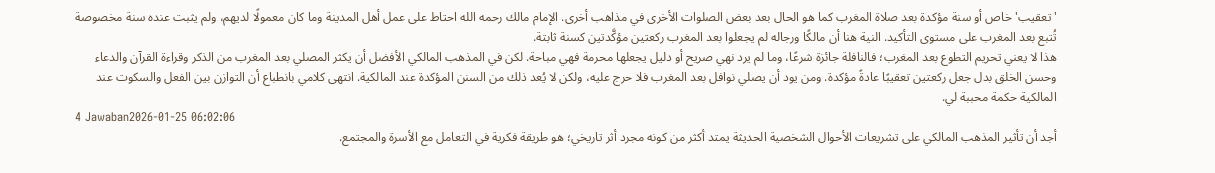'تعقيب' خاص أو سنة مؤكدة بعد صلاة المغرب كما هو الحال بعد بعض الصلوات الأخرى في مذاهب أخرى. الإمام مالك رحمه الله احتاط على عمل أهل المدينة وما كان معمولًا لديهم، ولم يثبت عنده سنة مخصوصة تُتبع بعد المغرب على مستوى التأكيد. النية هنا أن مالكًا ورجاله لم يجعلوا بعد المغرب ركعتين مؤكَّدتين كسنة ثابتة.
هذا لا يعني تحريم التطوع بعد المغرب؛ فالنافلة جائزة شرعًا، وما لم يرد نهي صريح أو دليل يجعلها محرمة فهي مباحة. لكن في المذهب المالكي الأفضل أن يكثر المصلي بعد المغرب من الذكر وقراءة القرآن والدعاء وحسن الخلق بدل جعل ركعتين تعقيبًا عادةً مؤكدة. ومن يود أن يصلي نوافل بعد المغرب فلا حرج عليه، ولكن لا يُعد ذلك من السنن المؤكدة عند المالكية. انتهى كلامي بانطباع أن التوازن بين الفعل والسكوت عند المالكية حكمة محببة لي.
4 Jawaban2026-01-25 06:02:06
أجد أن تأثير المذهب المالكي على تشريعات الأحوال الشخصية الحديثة يمتد أكثر من كونه مجرد أثر تاريخي؛ هو طريقة فكرية في التعامل مع الأسرة والمجتمع.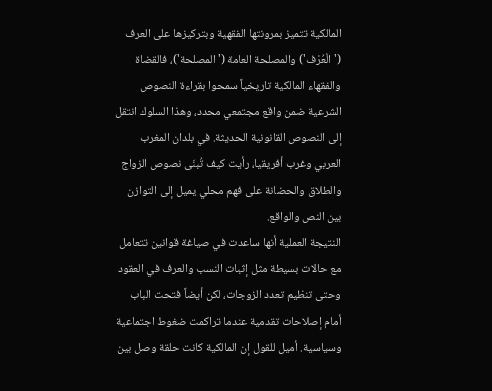المالكية تتميز بمرونتها الفقهية وبتركيزها على العرف ('الْعُرْف') والمصلحة العامة ('المصلحة')، فالقضاة والفقهاء المالكية تاريخياً سمحوا بقراءة النصوص الشرعية ضمن واقع مجتمعي محدد، وهذا السلوك انتقل إلى النصوص القانونية الحديثة. في بلدان المغرب العربي وغرب أفريقيا، رأيت كيف تُبنَى نصوص الزواج والطلاق والحضانة على فهم محلي يميل إلى التوازن بين النص والواقع.
النتيجة العملية أنها ساعدت في صياغة قوانين تتعامل مع حالات بسيطة مثل إثبات النسب والعرف في العقود وحتى تنظيم تعدد الزوجات، لكن أيضاً فتحت الباب أمام إصلاحات تقدمية عندما تراكمت ضغوط اجتماعية وسياسية. أميل للقول إن المالكية كانت حلقة وصل بين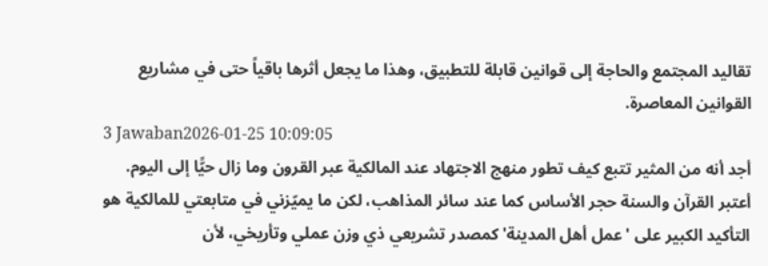تقاليد المجتمع والحاجة إلى قوانين قابلة للتطبيق، وهذا ما يجعل أثرها باقياً حتى في مشاريع القوانين المعاصرة.
3 Jawaban2026-01-25 10:09:05
أجد أنه من المثير تتبع كيف تطور منهج الاجتهاد عند المالكية عبر القرون وما زال حيًّا إلى اليوم. أعتبر القرآن والسنة حجر الأساس كما عند سائر المذاهب، لكن ما يميّزني في متابعتي للمالكية هو التأكيد الكبير على 'عمل أهل المدينة' كمصدر تشريعي ذي وزن عملي وتأريخي، لأن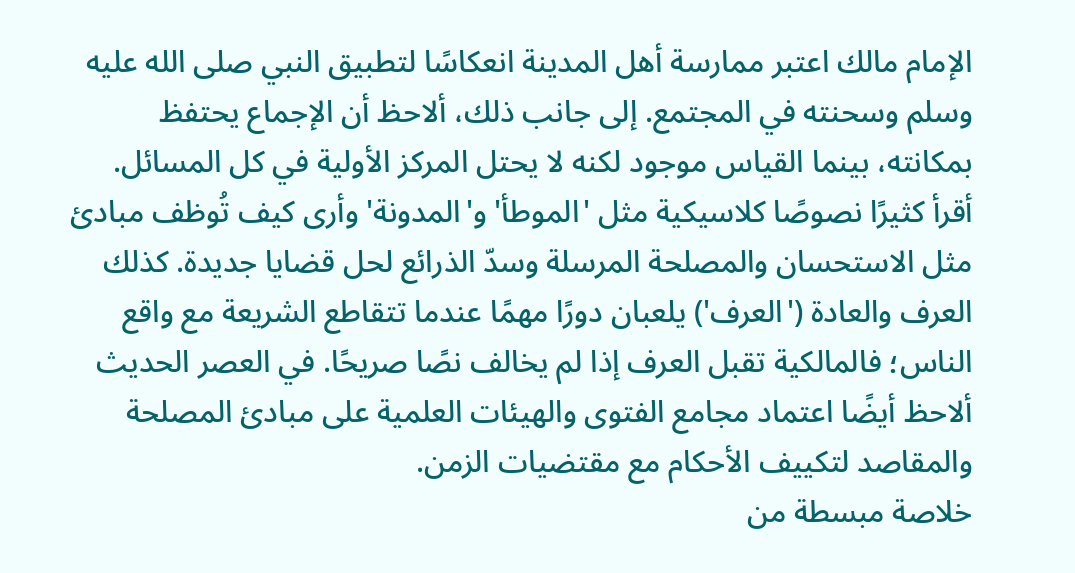الإمام مالك اعتبر ممارسة أهل المدينة انعكاسًا لتطبيق النبي صلى الله عليه وسلم وسحنته في المجتمع. إلى جانب ذلك، ألاحظ أن الإجماع يحتفظ بمكانته، بينما القياس موجود لكنه لا يحتل المركز الأولية في كل المسائل.
أقرأ كثيرًا نصوصًا كلاسيكية مثل 'الموطأ' و'المدونة' وأرى كيف تُوظف مبادئ مثل الاستحسان والمصلحة المرسلة وسدّ الذرائع لحل قضايا جديدة. كذلك العرف والعادة ('العرف') يلعبان دورًا مهمًا عندما تتقاطع الشريعة مع واقع الناس؛ فالمالكية تقبل العرف إذا لم يخالف نصًا صريحًا. في العصر الحديث ألاحظ أيضًا اعتماد مجامع الفتوى والهيئات العلمية على مبادئ المصلحة والمقاصد لتكييف الأحكام مع مقتضيات الزمن.
خلاصة مبسطة من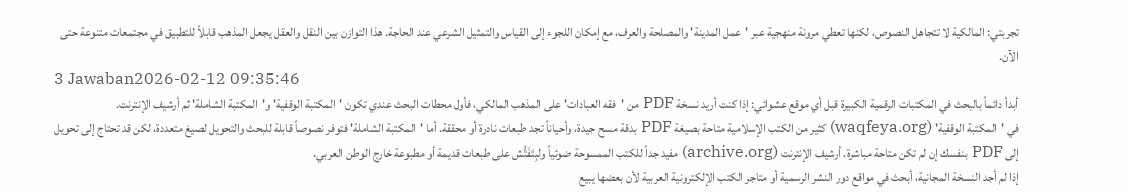تجربتي: المالكية لا تتجاهل النصوص، لكنها تعطي مرونة منهجية عبر 'عمل المدينة' والمصلحة والعرف، مع إمكان اللجوء إلى القياس والتمثيل الشرعي عند الحاجة. هذا التوازن بين النقل والعقل يجعل المذهب قابلاً للتطبيق في مجتمعات متنوعة حتى الآن.
3 Jawaban2026-02-12 09:35:46
أبدأ دائماً بالبحث في المكتبات الرقمية الكبيرة قبل أي موقع عشوائي: إذا كنت أريد نسخة PDF من 'فقه العبادات' على المذهب المالكي، فأول محطات البحث عندي تكون 'المكتبة الوقفية' و'المكتبة الشاملة' ثم أرشيف الإنترنت.
في 'المكتبة الوقفية' (waqfeya.org) كثير من الكتب الإسلامية متاحة بصيغة PDF بدقة مسح جيدة، وأحياناً تجد طبعات نادرة أو محققة. أما 'المكتبة الشاملة' فتوفر نصوصاً قابلة للبحث والتحويل لصيغ متعددة، لكن قد تحتاج إلى تحويل إلى PDF بنفسك إن لم تكن متاحة مباشرة. أرشيف الإنترنت (archive.org) مفيد جداً للكتب الممسوحة ضوئياً ولبِتَفَتُّش على طبعات قديمة أو مطبوعة خارج الوطن العربي.
إذا لم أجد النسخة المجانية، أبحث في مواقع دور النشر الرسمية أو متاجر الكتب الإلكترونية العربية لأن بعضها يبيع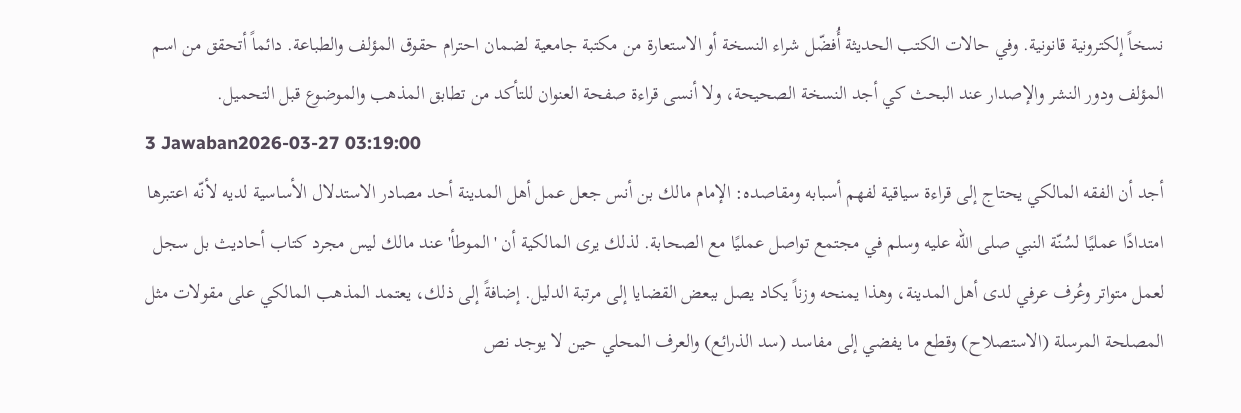نسخاً إلكترونية قانونية. وفي حالات الكتب الحديثة أُفضّل شراء النسخة أو الاستعارة من مكتبة جامعية لضمان احترام حقوق المؤلف والطباعة. دائماً أتحقق من اسم المؤلف ودور النشر والإصدار عند البحث كي أجد النسخة الصحيحة، ولا أنسى قراءة صفحة العنوان للتأكد من تطابق المذهب والموضوع قبل التحميل.
3 Jawaban2026-03-27 03:19:00
أجد أن الفقه المالكي يحتاج إلى قراءة سياقية لفهم أسبابه ومقاصده: الإمام مالك بن أنس جعل عمل أهل المدينة أحد مصادر الاستدلال الأساسية لديه لأنّه اعتبرها امتدادًا عمليًا لسُنّة النبي صلى الله عليه وسلم في مجتمع تواصل عمليًا مع الصحابة. لذلك يرى المالكية أن 'الموطأ' عند مالك ليس مجرد كتاب أحاديث بل سجل لعمل متواتر وعُرف عرفي لدى أهل المدينة، وهذا يمنحه وزناً يكاد يصل ببعض القضايا إلى مرتبة الدليل. إضافةً إلى ذلك، يعتمد المذهب المالكي على مقولات مثل المصلحة المرسلة (الاستصلاح) وقطع ما يفضي إلى مفاسد (سد الذرائع) والعرف المحلي حين لا يوجد نص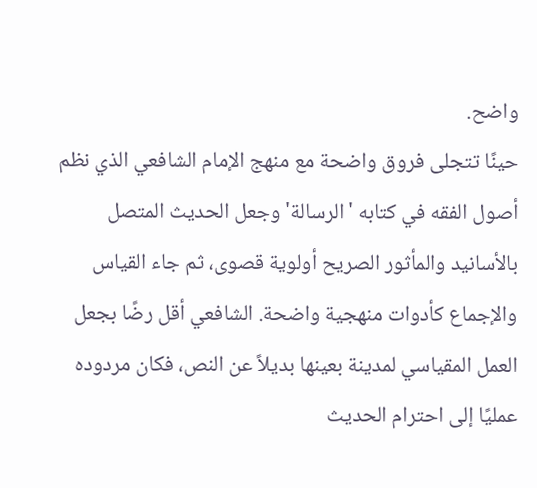واضح.
حينًا تتجلى فروق واضحة مع منهج الإمام الشافعي الذي نظم أصول الفقه في كتابه 'الرسالة' وجعل الحديث المتصل بالأسانيد والمأثور الصريح أولوية قصوى، ثم جاء القياس والإجماع كأدوات منهجية واضحة. الشافعي أقل رضًا بجعل العمل المقياسي لمدينة بعينها بديلاً عن النص، فكان مردوده عمليًا إلى احترام الحديث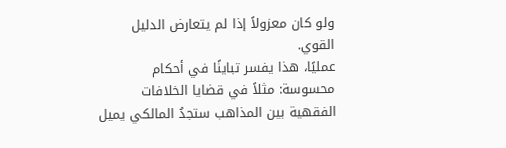ولو كان معزولاً إذا لم يتعارض الدليل القوي.
عمليًا، هذا يفسر تباينًا في أحكام محسوسة: مثلاً في قضايا الخلافات الفقهية بين المذاهب ستجدُ المالكي يميل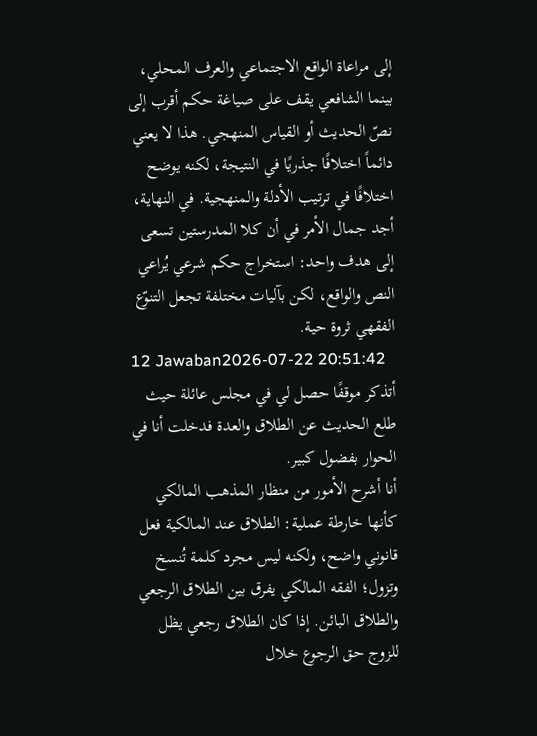إلى مراعاة الواقع الاجتماعي والعرف المحلي، بينما الشافعي يقف على صياغة حكم أقرب إلى نصّ الحديث أو القياس المنهجي. هذا لا يعني دائماً اختلافًا جذريًا في النتيجة، لكنه يوضح اختلافًا في ترتيب الأدلة والمنهجية. في النهاية، أجد جمال الأمر في أن كلا المدرستين تسعى إلى هدف واحد: استخراج حكم شرعي يُراعي النص والواقع، لكن بآليات مختلفة تجعل التنوّع الفقهي ثروة حية.
12 Jawaban2026-07-22 20:51:42
أتذكر موقفًا حصل لي في مجلس عائلة حيث طلع الحديث عن الطلاق والعدة فدخلت أنا في الحوار بفضول كبير.
أنا أشرح الأمور من منظار المذهب المالكي كأنها خارطة عملية: الطلاق عند المالكية فعل قانوني واضح، ولكنه ليس مجرد كلمة تُنسخ وتزول؛ الفقه المالكي يفرق بين الطلاق الرجعي والطلاق البائن. إذا كان الطلاق رجعي يظل للزوج حق الرجوع خلال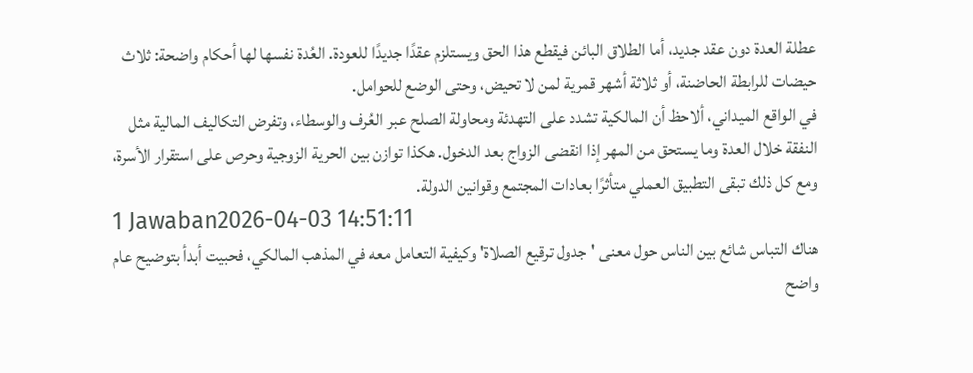عطلة العدة دون عقد جديد، أما الطلاق البائن فيقطع هذا الحق ويستلزم عقدًا جديدًا للعودة. العُدة نفسها لها أحكام واضحة: ثلاث حيضات للرابطة الحاضنة، أو ثلاثة أشهر قمرية لمن لا تحيض، وحتى الوضع للحوامل.
في الواقع الميداني، ألاحظ أن المالكية تشدد على التهدئة ومحاولة الصلح عبر العُرف والوسطاء، وتفرض التكاليف المالية مثل النفقة خلال العدة وما يستحق من المهر إذا انقضى الزواج بعد الدخول. هكذا توازن بين الحرية الزوجية وحرص على استقرار الأسرة، ومع كل ذلك تبقى التطبيق العملي متأثرًا بعادات المجتمع وقوانين الدولة.
1 Jawaban2026-04-03 14:51:11
هناك التباس شائع بين الناس حول معنى 'جدول ترقيع الصلاة' وكيفية التعامل معه في المذهب المالكي، فحبيت أبدأ بتوضيح عام واضح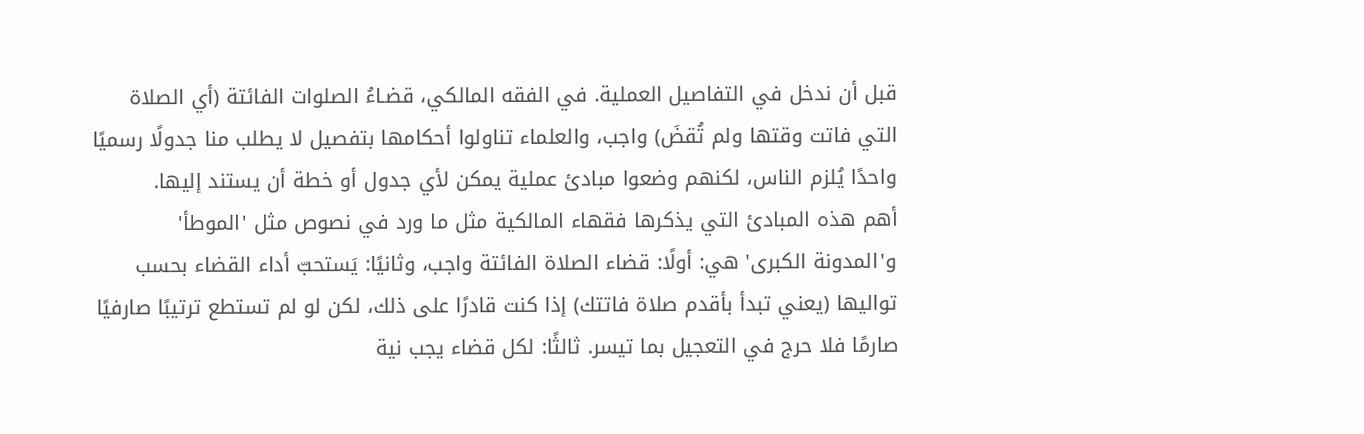قبل أن ندخل في التفاصيل العملية. في الفقه المالكي، قضـاءُ الصلوات الفائتة (أي الصلاة التي فاتت وقتها ولم تُقضَ) واجب، والعلماء تناولوا أحكامها بتفصيل لا يطلب منا جدولًا رسميًا واحدًا يُلزم الناس، لكنهم وضعوا مبادئ عملية يمكن لأي جدول أو خطة أن يستند إليها.
أهم هذه المبادئ التي يذكرها فقهاء المالكية مثل ما ورد في نصوص مثل 'الموطأ' و'المدونة الكبرى' هي: أولًا: قضاء الصلاة الفائتة واجب، وثانيًا: يَستحبّ أداء القضاء بحسب تواليها (يعني تبدأ بأقدم صلاة فاتتك) إذا كنت قادرًا على ذلك، لكن لو لم تستطع ترتيبًا صارفيًا صارمًا فلا حرج في التعجيل بما تيسر. ثالثًا: لكل قضاء يجب نية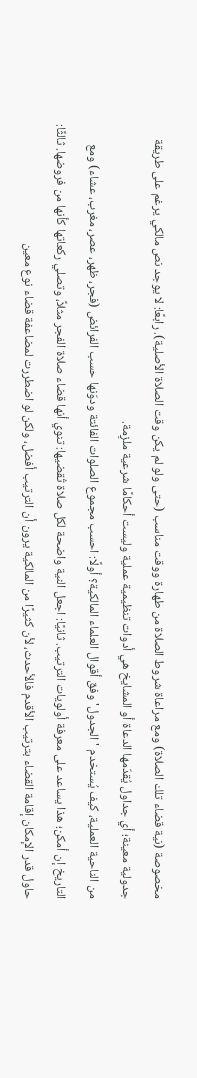مخصوصة (نية قضاء تلك الصلاة) ومع مراعاة شروط الصلاة من طهارة ووقت مناسب (حتى ولو لم يكن وقت الصلاة الأصلية). رابعًا: لا يوجد نص مالكي يرغم على طريقة جدولية معينة؛ أي جداول يُقدّمها الدعاة أو المشايخ هي أدوات تنظيمية عملية وليست أحكامًا شرعية ملزِمة.
من الناحية العملية، كيف يُستخدم 'الجدول' وفق أقوال العلماء المالكية؟ أولًا: احسب مجموع الصلوات الفائتة ودوّنها حسب الفرائض (فجر، ظهر، عصر، مغرب، عشاء) ومع التاريخ إن أمكن؛ هذا يساعد على معرفة أولويات الترتيب. ثانيًا: اجعل النية واضحة لكل صلاة تُقضيها: تنوي أنها قضاء صلاة الفجر مثلاً، وتصلي ركعاتها كأنها من فروضها. ثالثًا: حاول قدر الإمكان إقامة القضاء بترتيب الأقدم فالأحدث، لأن كثيرًا من المالكية يرون أن الترتيب أفضل، ولكن لو اضطررت لمضاعفة قضاء نوع معين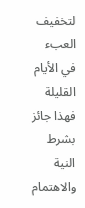لتخفيف العبء في الأيام القليلة فهذا جائز بشرط النية والاهتمام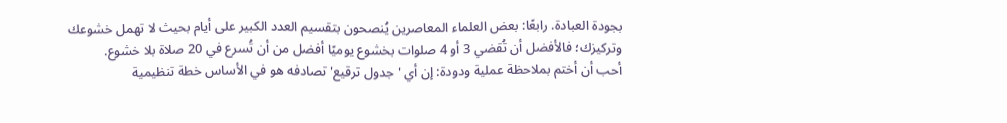بجودة العبادة. رابعًا: بعض العلماء المعاصرين يُنصحون بتقسيم العدد الكبير على أيام بحيث لا تهمل خشوعك وتركيزك؛ فالأفضل أن تُقضي 3 أو 4 صلوات بخشوع يوميًا أفضل من أن تُسرع في 20 صلاة بلا خشوع.
أحب أن أختم بملاحظة عملية ودودة: إن أي 'جدول ترقيع' تصادفه هو في الأساس خطة تنظيمية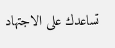تساعدك على الاجتهاد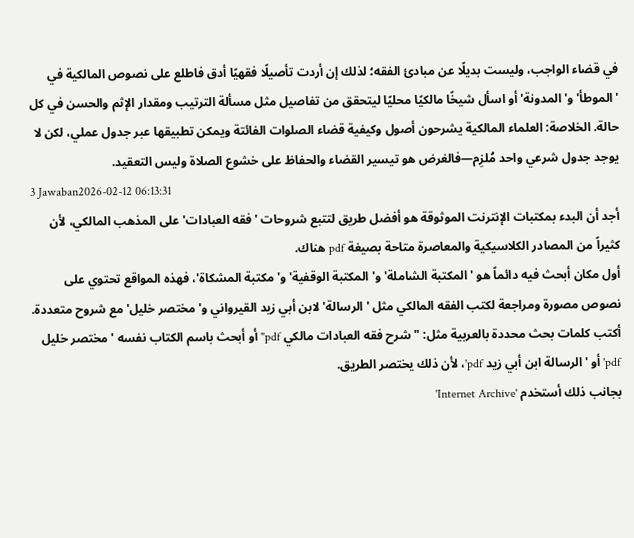في قضاء الواجب، وليست بديلًا عن مبادئ الفقه؛ لذلك إن أردت تأصيلًا فقهيًا أدق فاطلع على نصوص المالكية في 'الموطأ' و'المدونة' أو اسأل شيخًا مالكيًا محليًا ليتحقق من تفاصيل مثل مسألة الترتيب ومقدار الإثم والحسن في كل حالة. الخلاصة: العلماء المالكية يشرحون أصول وكيفية قضاء الصلوات الفائتة ويمكن تطبيقها عبر جدول عملي، لكن لا يوجد جدول شرعي واحد مُلزِم—فالغرض هو تيسير القضاء والحفاظ على خشوع الصلاة وليس التعقيد.
3 Jawaban2026-02-12 06:13:31
أجد أن البدء بمكتبات الإنترنت الموثوقة هو أفضل طريق لتتبع شروحات 'فقه العبادات' على المذهب المالكي، لأن كثيراً من المصادر الكلاسيكية والمعاصرة متاحة بصيغة pdf هناك.
أول مكان أبحث فيه دائماً هو 'المكتبة الشاملة' و'المكتبة الوقفية' و'مكتبة المشكاة'، فهذه المواقع تحتوي على نصوص مصورة ومراجعة لكتب الفقه المالكي مثل 'الرسالة' لابن أبي زيد القيرواني و'مختصر خليل' مع شروح متعددة. أكتب كلمات بحث محددة بالعربية مثل: "شرح فقه العبادات مالكي pdf" أو أبحث باسم الكتاب نفسه 'مختصر خليل pdf' أو 'الرسالة ابن أبي زيد pdf'، لأن ذلك يختصر الطريق.
بجانب ذلك أستخدم 'Internet Archive'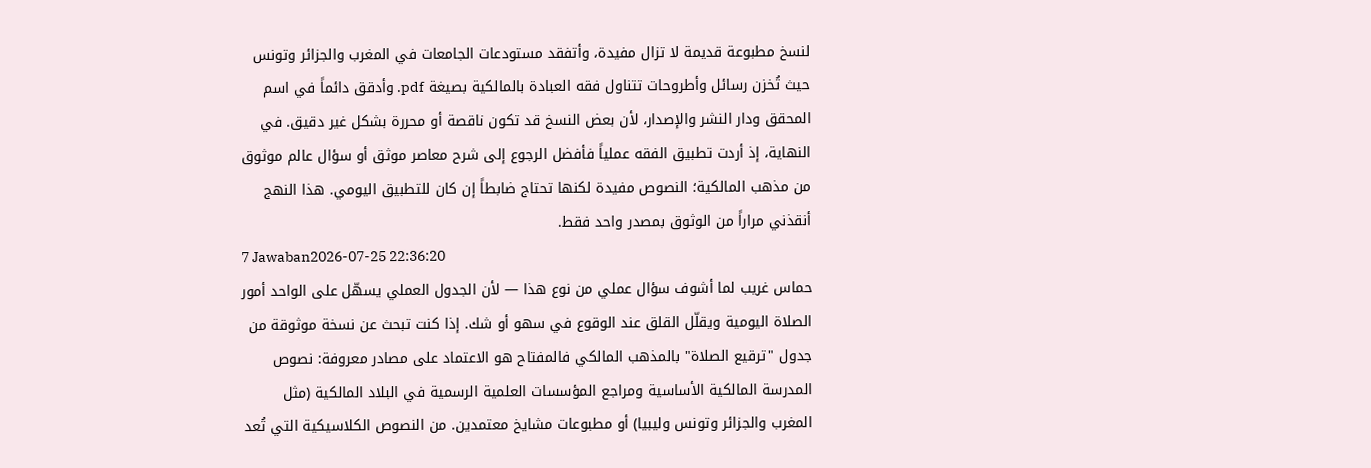لنسخ مطبوعة قديمة لا تزال مفيدة، وأتفقد مستودعات الجامعات في المغرب والجزائر وتونس حيث تُخزن رسائل وأطروحات تتناول فقه العبادة بالمالكية بصيغة pdf. وأدقق دائماً في اسم المحقق ودار النشر والإصدار، لأن بعض النسخ قد تكون ناقصة أو محررة بشكل غير دقيق. في النهاية، إذ أردت تطبيق الفقه عملياً فأفضل الرجوع إلى شرح معاصر موثق أو سؤال عالم موثوق من مذهب المالكية؛ النصوص مفيدة لكنها تحتاج ضابطاً إن كان للتطبيق اليومي. هذا النهج أنقذني مراراً من الوثوق بمصدر واحد فقط.
7 Jawaban2026-07-25 22:36:20
حماس غريب لما أشوف سؤال عملي من نوع هذا — لأن الجدول العملي يسهّل على الواحد أمور الصلاة اليومية ويقلّل القلق عند الوقوع في سهو أو شك. إذا كنت تبحث عن نسخة موثوقة من جدول "ترقيع الصلاة" بالمذهب المالكي فالمفتاح هو الاعتماد على مصادر معروفة: نصوص المدرسة المالكية الأساسية ومراجع المؤسسات العلمية الرسمية في البلاد المالكية (مثل المغرب والجزائر وتونس وليبيا) أو مطبوعات مشايخ معتمدين. من النصوص الكلاسيكية التي تُعد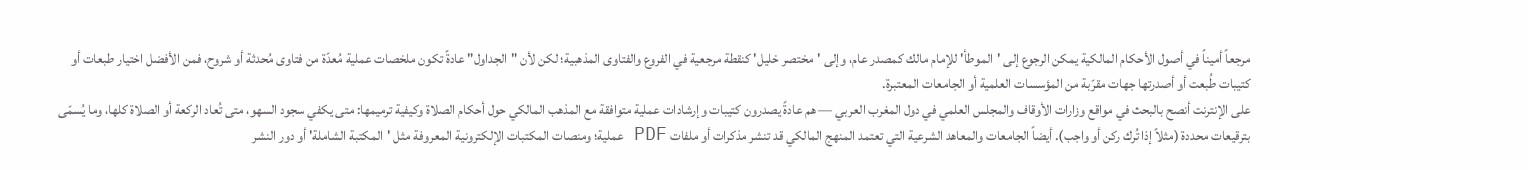مرجعاً أميناً في أصول الأحكام المالكية يمكن الرجوع إلى 'الموطأ' للإمام مالك كمصدر عام، وإلى 'مختصر خليل' كنقطة مرجعية في الفروع والفتاوى المذهبية؛ لكن لأن "الجداول" عادةً تكون ملخصات عملية مُعدّة من فتاوى مُحدثة أو شروح، فمن الأفضل اختيار طبعات أو كتيبات طُبعت أو أصدرتها جهات مقرّبة من المؤسسات العلمية أو الجامعات المعتبرة.
على الإنترنت أنصح بالبحث في مواقع وزارات الأوقاف والمجلس العلمي في دول المغرب العربي — هم عادةً يصدرون كتيبات وإرشادات عملية متوافقة مع المذهب المالكي حول أحكام الصلاة وكيفية ترميمها: متى يكفي سجود السهو، متى تُعاد الركعة أو الصلاة كلها، وما يُسمّى بترقيعات محددة (مثلاً إذا تُرك ركن أو واجب). أيضاً الجامعات والمعاهد الشرعية التي تعتمد المنهج المالكي قد تنشر مذكرات أو ملفات PDF عملية؛ ومنصات المكتبات الإلكترونية المعروفة مثل 'المكتبة الشاملة' أو دور النشر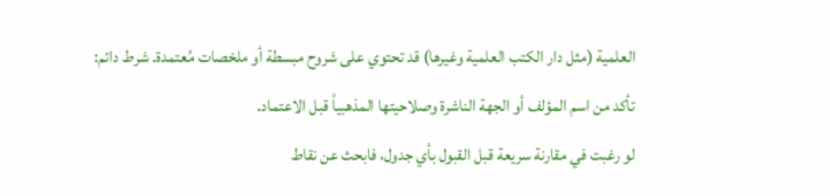العلمية (مثل دار الكتب العلمية وغيرها) قد تحتوي على شروح مبسطة أو ملخصات مُعتمدة. شرط دائم: تأكد من اسم المؤلف أو الجهة الناشرة وصلاحيتها المذهبياً قبل الاعتماد.
لو رغبت في مقارنة سريعة قبل القبول بأي جدول، فابحث عن نقاط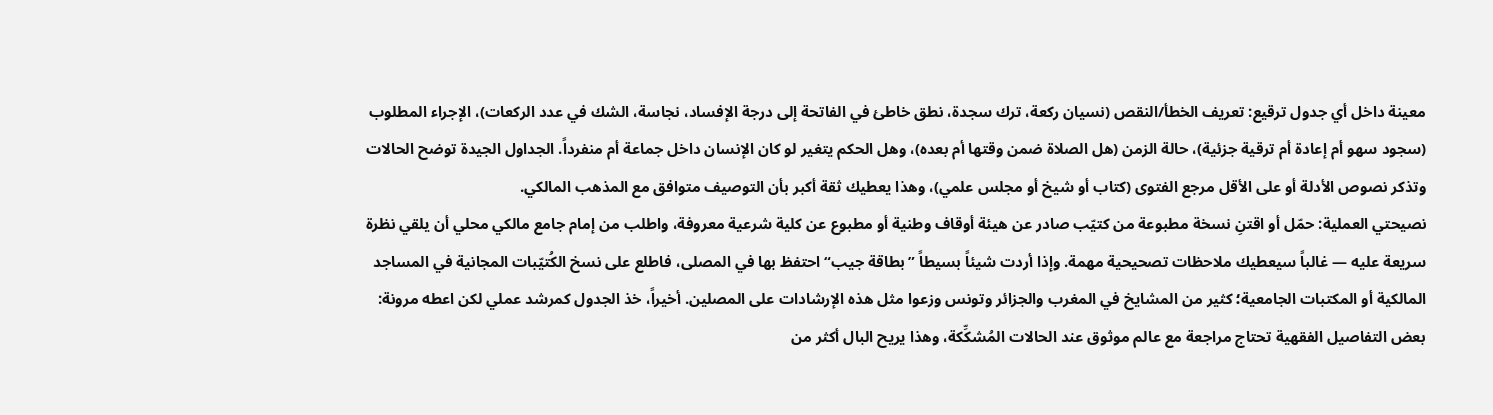معينة داخل أي جدول ترقيع: تعريف الخطأ/النقص (نسيان ركعة، ترك سجدة، نطق خاطئ في الفاتحة إلى درجة الإفساد، نجاسة، الشك في عدد الركعات)، الإجراء المطلوب (سجود سهو أم إعادة أم ترقية جزئية)، حالة الزمن (هل الصلاة ضمن وقتها أم بعده)، وهل الحكم يتغير لو كان الإنسان داخل جماعة أم منفرداً. الجداول الجيدة توضح الحالات وتذكر نصوص الأدلة أو على الأقل مرجع الفتوى (كتاب أو شيخ أو مجلس علمي)، وهذا يعطيك ثقة أكبر بأن التوصيف متوافق مع المذهب المالكي.
نصيحتي العملية: حمّل أو اقتنِ نسخة مطبوعة من كتيّب صادر عن هيئة أوقاف وطنية أو مطبوع عن كلية شرعية معروفة، واطلب من إمام جامع مالكي محلي أن يلقي نظرة سريعة عليه — غالباً سيعطيك ملاحظات تصحيحية مهمة. وإذا أردت شيئاً بسيطاً ”بطاقة جيب“ احتفظ بها في المصلى، فاطلع على نسخ الكُتيّبات المجانية في المساجد المالكية أو المكتبات الجامعية؛ كثير من المشايخ في المغرب والجزائر وتونس وزعوا مثل هذه الإرشادات على المصلين. أخيراً، خذ الجدول كمرشد عملي لكن اعطه مرونة: بعض التفاصيل الفقهية تحتاج مراجعة مع عالم موثوق عند الحالات المُشكِّكة، وهذا يريح البال أكثر من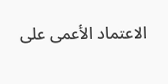الاعتماد الأعمى على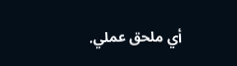أي ملحق عملي.